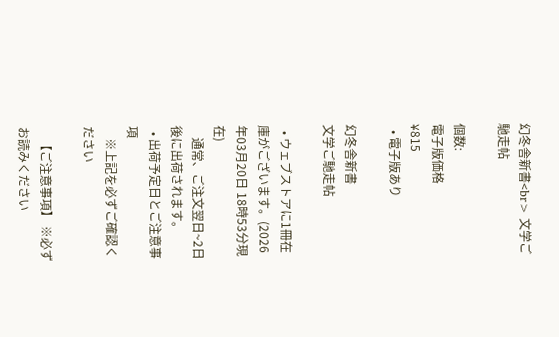幻冬舎新書<br> 文学ご馳走帖

個数:
電子版価格
¥815
  • 電子版あり

幻冬舎新書
文学ご馳走帖

  • ウェブストアに1冊在庫がございます。(2026年03月20日 18時53分現在)
    通常、ご注文翌日~2日後に出荷されます。
  • 出荷予定日とご注意事項
    ※上記を必ずご確認ください

    【ご注意事項】 ※必ずお読みください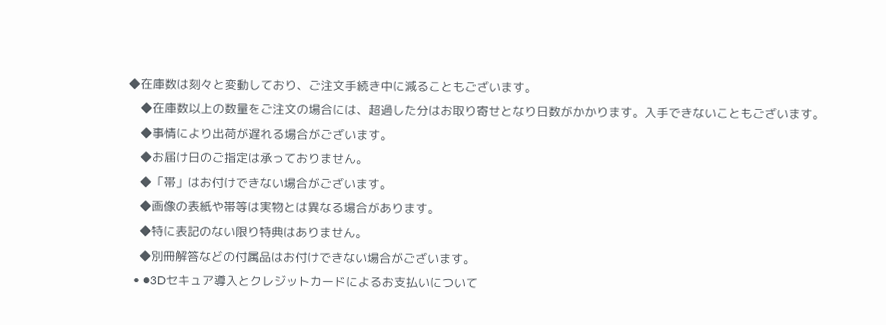◆在庫数は刻々と変動しており、ご注文手続き中に減ることもございます。
    ◆在庫数以上の数量をご注文の場合には、超過した分はお取り寄せとなり日数がかかります。入手できないこともございます。
    ◆事情により出荷が遅れる場合がございます。
    ◆お届け日のご指定は承っておりません。
    ◆「帯」はお付けできない場合がございます。
    ◆画像の表紙や帯等は実物とは異なる場合があります。
    ◆特に表記のない限り特典はありません。
    ◆別冊解答などの付属品はお付けできない場合がございます。
  • ●3Dセキュア導入とクレジットカードによるお支払いについて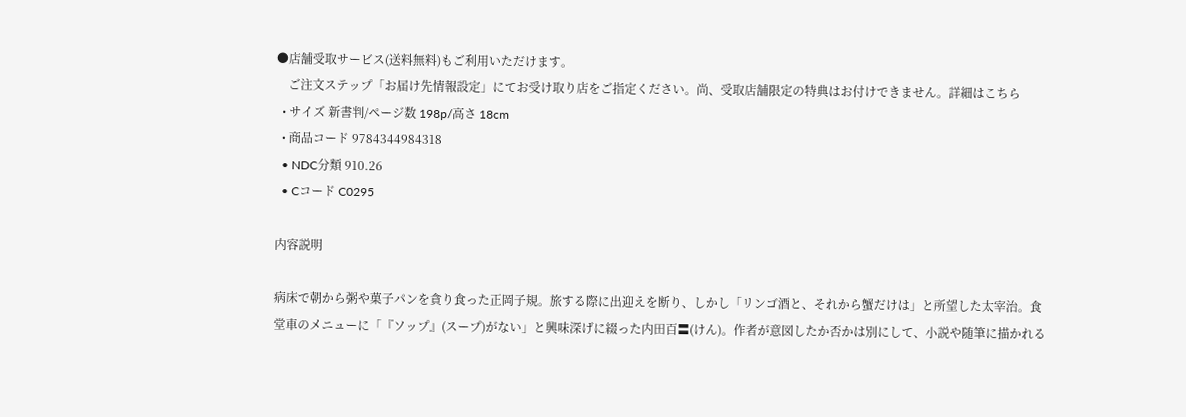●店舗受取サービス(送料無料)もご利用いただけます。
    ご注文ステップ「お届け先情報設定」にてお受け取り店をご指定ください。尚、受取店舗限定の特典はお付けできません。詳細はこちら
  • サイズ 新書判/ページ数 198p/高さ 18cm
  • 商品コード 9784344984318
  • NDC分類 910.26
  • Cコード C0295

内容説明

病床で朝から粥や菓子パンを貪り食った正岡子規。旅する際に出迎えを断り、しかし「リンゴ酒と、それから蟹だけは」と所望した太宰治。食堂車のメニューに「『ソップ』(スープ)がない」と興味深げに綴った内田百〓(けん)。作者が意図したか否かは別にして、小説や随筆に描かれる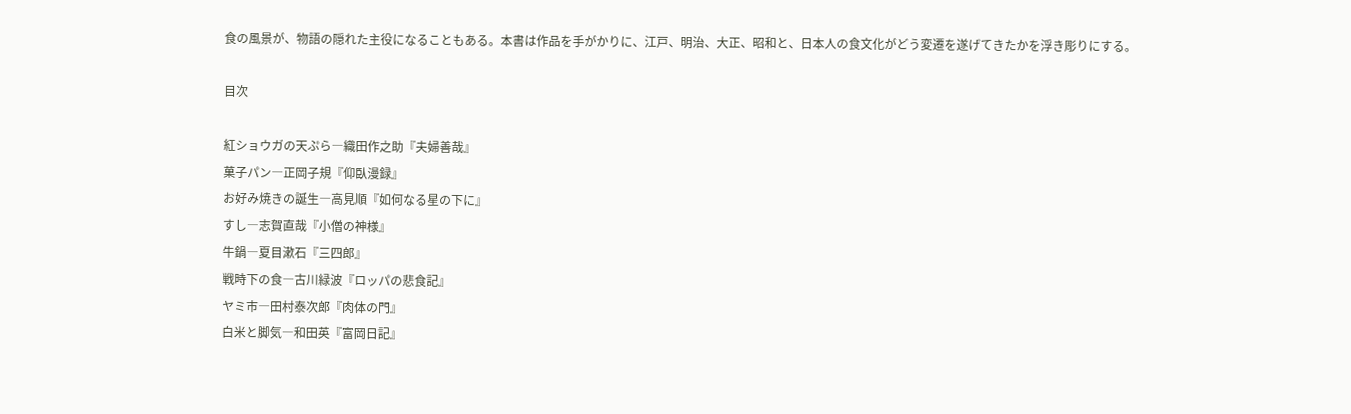食の風景が、物語の隠れた主役になることもある。本書は作品を手がかりに、江戸、明治、大正、昭和と、日本人の食文化がどう変遷を遂げてきたかを浮き彫りにする。

目次

紅ショウガの天ぷら―織田作之助『夫婦善哉』
菓子パン―正岡子規『仰臥漫録』
お好み焼きの誕生―高見順『如何なる星の下に』
すし―志賀直哉『小僧の神様』
牛鍋―夏目漱石『三四郎』
戦時下の食―古川緑波『ロッパの悲食記』
ヤミ市―田村泰次郎『肉体の門』
白米と脚気―和田英『富岡日記』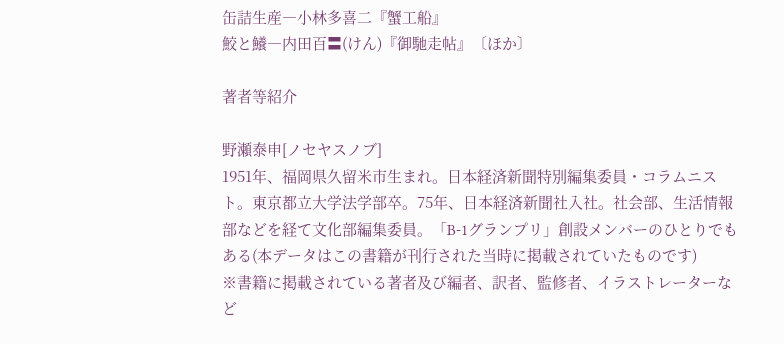缶詰生産―小林多喜二『蟹工船』
鮫と鱶―内田百〓(けん)『御馳走帖』〔ほか〕

著者等紹介

野瀬泰申[ノセヤスノブ]
1951年、福岡県久留米市生まれ。日本経済新聞特別編集委員・コラムニスト。東京都立大学法学部卒。75年、日本経済新聞社入社。社会部、生活情報部などを経て文化部編集委員。「B‐1グランプリ」創設メンバーのひとりでもある(本データはこの書籍が刊行された当時に掲載されていたものです)
※書籍に掲載されている著者及び編者、訳者、監修者、イラストレーターなど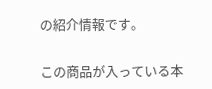の紹介情報です。

この商品が入っている本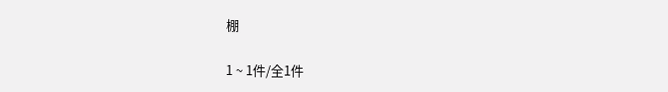棚

1 ~ 1件/全1件